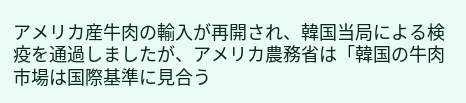アメリカ産牛肉の輸入が再開され、韓国当局による検疫を通過しましたが、アメリカ農務省は「韓国の牛肉市場は国際基準に見合う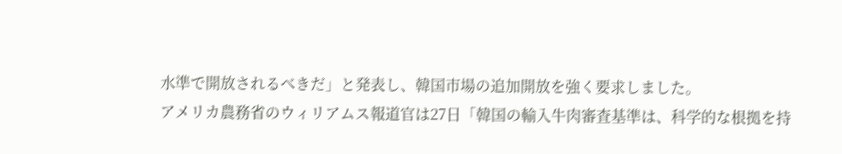水準で開放されるべきだ」と発表し、韓国市場の追加開放を強く要求しました。
アメリカ農務省のウィリアムス報道官は27日「韓国の輸入牛肉審査基準は、科学的な根拠を持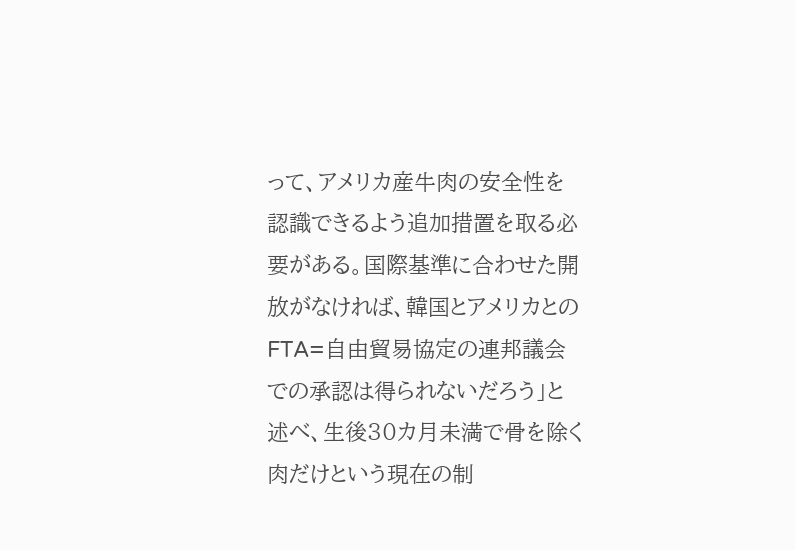って、アメリカ産牛肉の安全性を認識できるよう追加措置を取る必要がある。国際基準に合わせた開放がなければ、韓国とアメリカとのFTA=自由貿易協定の連邦議会での承認は得られないだろう」と述べ、生後30カ月未満で骨を除く肉だけという現在の制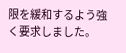限を緩和するよう強く要求しました。